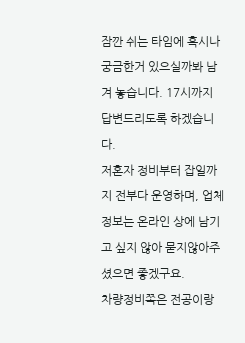잠깐 쉬는 타임에 혹시나 궁금한거 있으실까봐 남겨 놓습니다. 17시까지 답변드리도록 하겠습니다.
저혼자 정비부터 잡일까지 전부다 운영하며, 업체정보는 온라인 상에 남기고 싶지 않아 묻지않아주셨으면 좋겠구요.
차량정비쪽은 전공이랑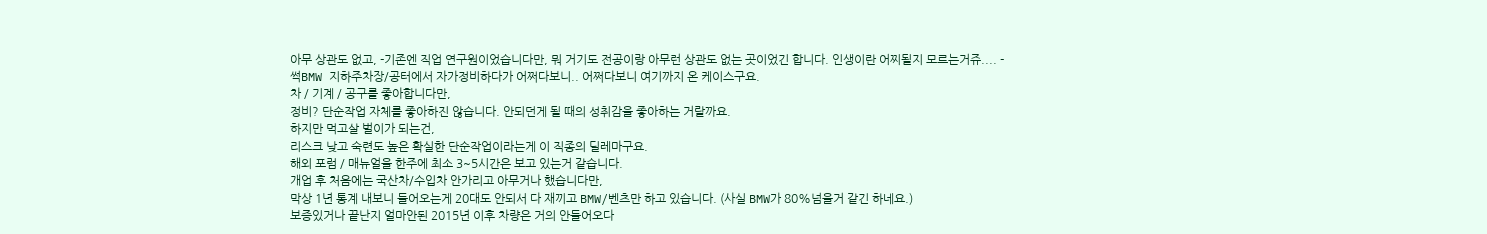아무 상관도 없고, -기존엔 직업 연구원이었습니다만, 뭐 거기도 전공이랑 아무런 상관도 없는 곳이었긴 합니다. 인생이란 어찌될지 모르는거쥬.... -
썩BMW 지하주차장/공터에서 자가정비하다가 어쩌다보니.. 어쩌다보니 여기까지 온 케이스구요.
차 / 기계 / 공구를 좋아합니다만,
정비? 단순작업 자체를 좋아하진 않습니다. 안되던게 될 때의 성취감을 좋아하는 거랄까요.
하지만 먹고살 벌이가 되는건,
리스크 낮고 숙련도 높은 확실한 단순작업이라는게 이 직종의 딜레마구요.
해외 포럼 / 매뉴얼을 한주에 최소 3~5시간은 보고 있는거 같습니다.
개업 후 처음에는 국산차/수입차 안가리고 아무거나 했습니다만,
막상 1년 통계 내보니 들어오는게 20대도 안되서 다 재끼고 BMW/벤츠만 하고 있습니다. (사실 BMW가 80%넘을거 같긴 하네요.)
보증있거나 끝난지 얼마안된 2015년 이후 차량은 거의 안들어오다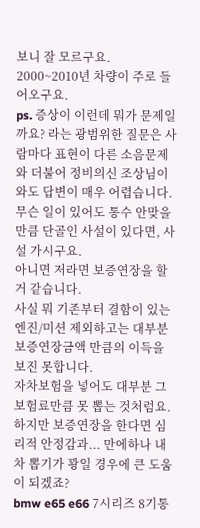보니 잘 모르구요.
2000~2010년 차량이 주로 들어오구요.
ps. 증상이 이런데 뭐가 문제일까요? 라는 광범위한 질문은 사람마다 표현이 다른 소음문제와 더불어 정비의신 조상님이 와도 답변이 매우 어렵습니다.
무슨 일이 있어도 통수 안맞을만큼 단골인 사설이 있다면, 사설 가시구요.
아니면 저라면 보증연장을 할거 같습니다.
사실 뭐 기존부터 결함이 있는 엔진/미션 제외하고는 대부분 보증연장금액 만큼의 이득을 보진 못합니다.
자차보험을 넣어도 대부분 그 보험료만큼 못 뽑는 것처럼요.
하지만 보증연장을 한다면 심리적 안정감과... 만에하나 내 차 뽑기가 꽝일 경우에 큰 도움이 되겠죠?
bmw e65 e66 7시리즈 8기통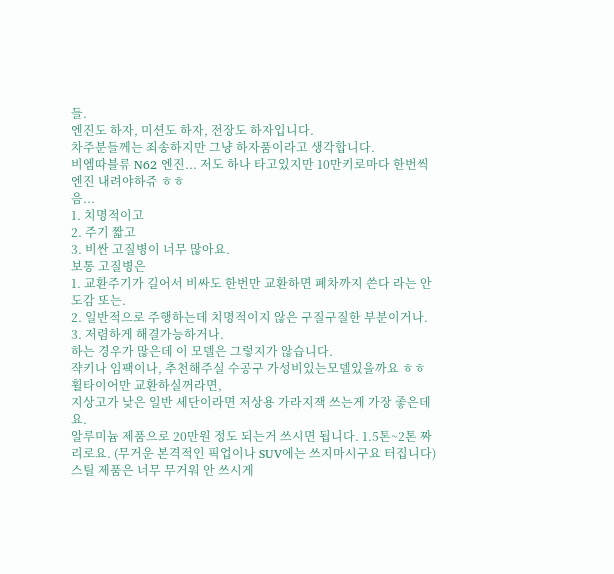들.
엔진도 하자, 미션도 하자, 전장도 하자입니다.
차주분들께는 죄송하지만 그냥 하자품이라고 생각합니다.
비엠따블류 N62 엔진... 저도 하나 타고있지만 10만키로마다 한번씩 엔진 내려야하쥬 ㅎㅎ
음...
1. 치명적이고
2. 주기 짧고
3. 비싼 고질병이 너무 많아요.
보통 고질병은
1. 교환주기가 길어서 비싸도 한번만 교환하면 폐차까지 쓴다 라는 안도감 또는.
2. 일반적으로 주행하는데 치명적이지 않은 구질구질한 부분이거나.
3. 저렴하게 해결가능하거나.
하는 경우가 많은데 이 모델은 그렇지가 않습니다.
쟉키나 임팩이나, 추천해주실 수공구 가성비있는모델있을까요 ㅎㅎ
휠타이어만 교환하실꺼라면,
지상고가 낮은 일반 세단이라면 저상용 가라지잭 쓰는게 가장 좋은데요.
알루미늄 제품으로 20만원 정도 되는거 쓰시면 됩니다. 1.5톤~2톤 짜리로요. (무거운 본격적인 픽업이나 SUV에는 쓰지마시구요 터집니다) 스틸 제품은 너무 무거워 안 쓰시게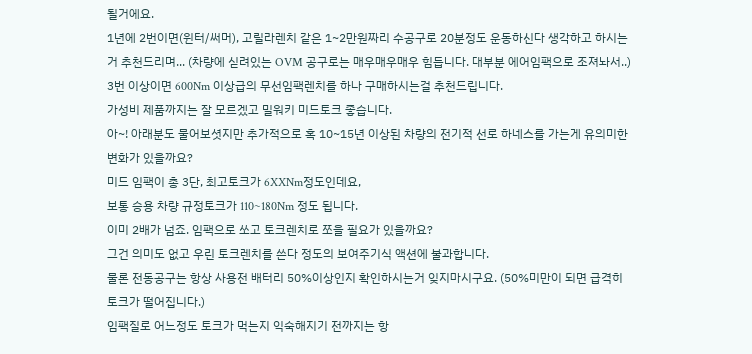될거에요.
1년에 2번이면(윈터/써머), 고릴라렌치 같은 1~2만원짜리 수공구로 20분정도 운동하신다 생각하고 하시는거 추천드리며... (차량에 싣려있는 OVM 공구로는 매우매우매우 힘듭니다. 대부분 에어임팩으로 조져놔서..)
3번 이상이면 600Nm 이상급의 무선임팩렌치를 하나 구매하시는걸 추천드립니다.
가성비 제품까지는 잘 모르겠고 밀워키 미드토크 좋습니다.
아~! 아래분도 물어보셧지만 추가적으로 혹 10~15년 이상된 차량의 전기적 선로 하네스를 가는게 유의미한 변화가 있을까요?
미드 임팩이 총 3단, 최고토크가 6XXNm정도인데요,
보통 승용 차량 규정토크가 110~180Nm 정도 됩니다.
이미 2배가 넘죠. 임팩으로 쏘고 토크렌치로 쪼을 필요가 있을까요?
그건 의미도 없고 우린 토크렌치를 쓴다 정도의 보여주기식 액션에 불과합니다.
물론 전동공구는 항상 사용전 배터리 50%이상인지 확인하시는거 잊지마시구요. (50%미만이 되면 급격히 토크가 떨어집니다.)
임팩질로 어느정도 토크가 먹는지 익숙해지기 전까지는 항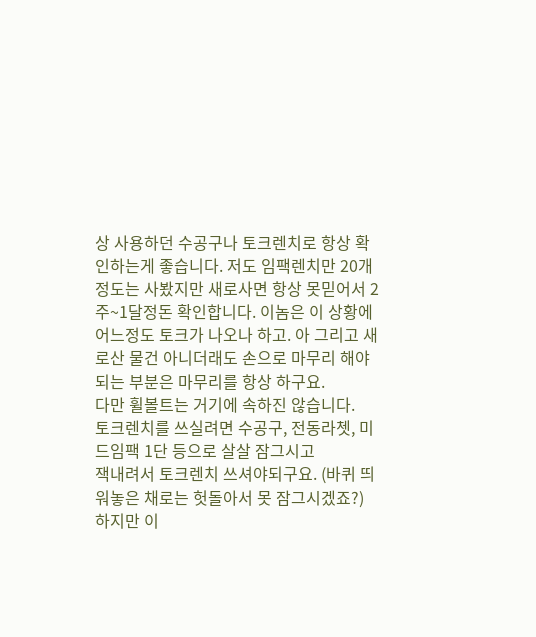상 사용하던 수공구나 토크렌치로 항상 확인하는게 좋습니다. 저도 임팩렌치만 20개정도는 사봤지만 새로사면 항상 못믿어서 2주~1달정돈 확인합니다. 이놈은 이 상황에 어느정도 토크가 나오나 하고. 아 그리고 새로산 물건 아니더래도 손으로 마무리 해야되는 부분은 마무리를 항상 하구요.
다만 휠볼트는 거기에 속하진 않습니다.
토크렌치를 쓰실려면 수공구, 전동라쳇, 미드임팩 1단 등으로 살살 잠그시고
잭내려서 토크렌치 쓰셔야되구요. (바퀴 띄워놓은 채로는 헛돌아서 못 잠그시겠죠?)
하지만 이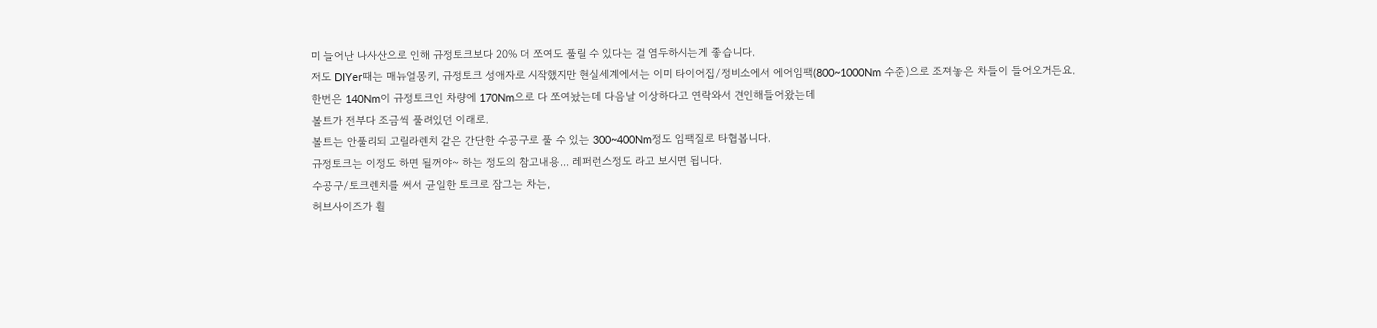미 늘어난 나사산으로 인해 규정토크보다 20% 더 쪼여도 풀릴 수 있다는 걸 염두하시는게 좋습니다.
저도 DIYer때는 매뉴얼몽키, 규정토크 성애자로 시작했지만 현실세계에서는 이미 타이어집/정비소에서 에어임팩(800~1000Nm 수준)으로 조져놓은 차들이 들어오거든요.
한번은 140Nm이 규정토크인 차량에 170Nm으로 다 쪼여놨는데 다음날 이상하다고 연락와서 견인해들어왔는데
볼트가 전부다 조금씩 풀려있던 이래로.
볼트는 안풀리되 고릴라렌치 같은 간단한 수공구로 풀 수 있는 300~400Nm정도 임팩질로 타협봅니다.
규정토크는 이정도 하면 될꺼야~ 하는 정도의 참고내용... 레퍼런스정도 라고 보시면 됩니다.
수공구/토크렌치를 써서 균일한 토크로 잠그는 차는,
허브사이즈가 휠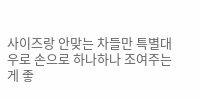사이즈랑 안맞는 차들만 특별대우로 손으로 하나하나 조여주는게 좋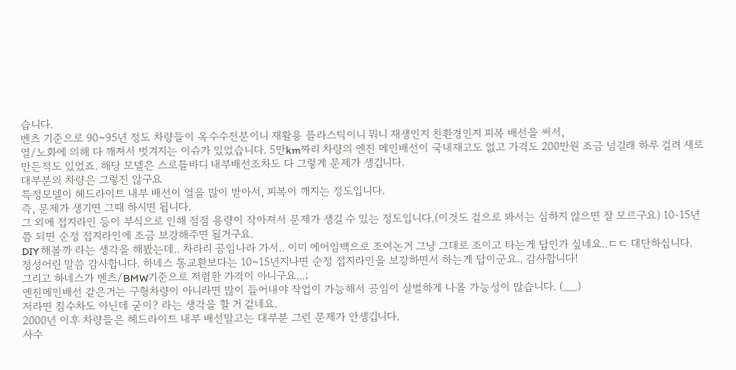습니다.
벤츠 기준으로 90~95년 정도 차량들이 옥수수전분이니 재활용 플라스틱이니 뭐니 재생인지 친환경인지 피복 배선을 써서,
열/노화에 의해 다 깨져서 벗겨지는 이슈가 있었습니다. 5만km짜리 차량의 엔진 메인배선이 국내재고도 없고 가격도 200만원 조금 넘길래 하루 걸려 새로 만든적도 있었죠. 해당 모델은 스로틀바디 내부배선조차도 다 그렇게 문제가 생깁니다.
대부분의 차량은 그렇진 않구요
특정모델이 헤드라이트 내부 배선이 열을 많이 받아서, 피복이 깨지는 정도입니다.
즉, 문제가 생기면 그때 하시면 됩니다.
그 외에 접지라인 등이 부식으로 인해 점점 용량이 작아져서 문제가 생길 수 있는 정도입니다.(이것도 겉으로 봐서는 심하지 않으면 잘 모르구요) 10-15년쯤 되면 순정 접지라인에 조금 보강해주면 될거구요.
DIY 해볼까 라는 생각을 해봤는데.. 차라리 공임나라 가서.. 이미 에어임백으로 조여논거 그냥 그대로 조이고 타는게 답인가 싶네요..ㄷㄷ 대단하십니다. 정성어린 말씀 감사합니다. 하네스 통교환보다는 10~15년지나면 순정 접지라인을 보강하면서 하는게 답이군요.. 감사합니다!
그리고 하네스가 벤츠/BMW기준으로 저렴한 가격이 아니구요...;
엔진메인배선 같은거는 구형차량이 아니라면 많이 들어내야 작업이 가능해서 공임이 살벌하게 나올 가능성이 많습니다. (__)
저라면 침수차도 아닌데 굳이? 라는 생각을 할 거 같네요.
2000년 이후 차량들은 헤드라이트 내부 배선말고는 대부분 그런 문제가 안생깁니다.
사수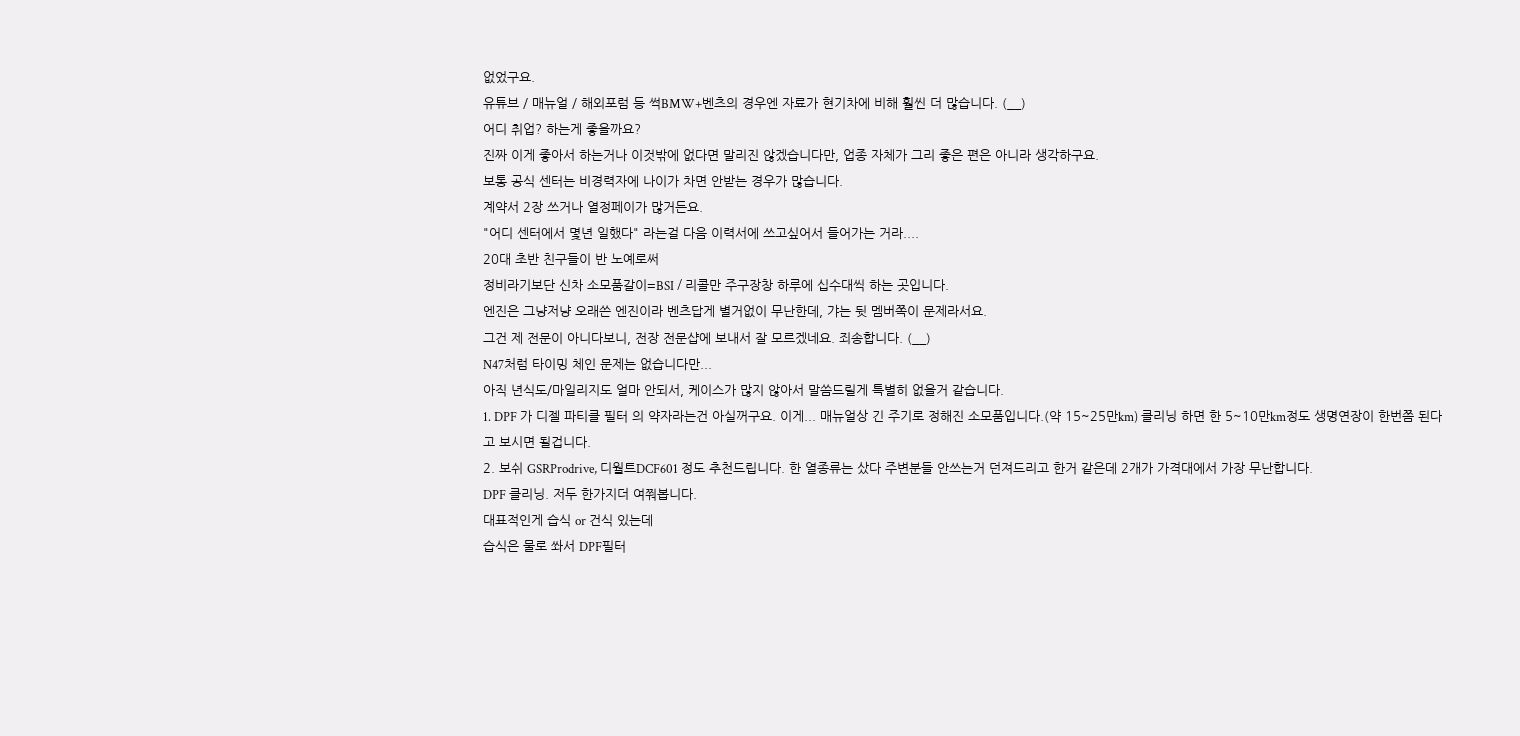없었구요.
유튜브 / 매뉴얼 / 해외포럼 등 썩BMW+벤츠의 경우엔 자료가 현기차에 비해 훨씬 더 많습니다. (__)
어디 취업? 하는게 좋을까요?
진짜 이게 좋아서 하는거나 이것밖에 없다면 말리진 않겠습니다만, 업종 자체가 그리 좋은 편은 아니라 생각하구요.
보통 공식 센터는 비경력자에 나이가 차면 안받는 경우가 많습니다.
계약서 2장 쓰거나 열정페이가 많거든요.
"어디 센터에서 몇년 일했다" 라는걸 다음 이력서에 쓰고싶어서 들어가는 거라....
20대 초반 친구들이 반 노예로써
정비라기보단 신차 소모품갈이=BSI / 리콜만 주구장창 하루에 십수대씩 하는 곳입니다.
엔진은 그냥저냥 오래쓴 엔진이라 벤츠답게 별거없이 무난한데, 갸는 뒷 멤버쪽이 문제라서요.
그건 제 전문이 아니다보니, 전장 전문샵에 보내서 잘 모르겠네요. 죄송합니다. (__)
N47처럼 타이밍 체인 문제는 없습니다만...
아직 년식도/마일리지도 얼마 안되서, 케이스가 많지 않아서 말씀드릴게 특별히 없을거 같습니다.
1. DPF 가 디젤 파티클 필터 의 약자라는건 아실꺼구요. 이게... 매뉴얼상 긴 주기로 정해진 소모품입니다.(약 15~25만km) 클리닝 하면 한 5~10만km정도 생명연장이 한번쯤 된다고 보시면 될겁니다.
2. 보쉬 GSRProdrive, 디월트DCF601 정도 추천드립니다. 한 열종류는 샀다 주변분들 안쓰는거 던져드리고 한거 같은데 2개가 가격대에서 가장 무난합니다.
DPF 클리닝. 저두 한가지더 여쭤봅니다.
대표적인게 습식 or 건식 있는데
습식은 물로 쏴서 DPF필터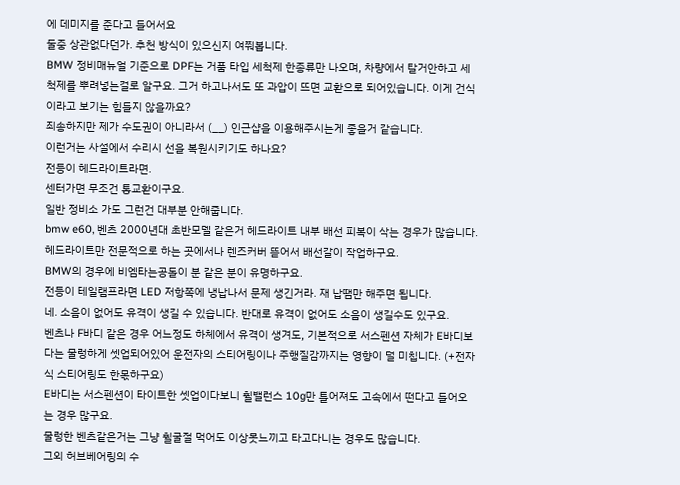에 데미지를 준다고 들어서요
둘중 상관없다던가. 추천 방식이 있으신지 여쭤봅니다.
BMW 정비매뉴얼 기준으로 DPF는 거품 타입 세척제 한종류만 나오며, 차량에서 탈거안하고 세척제를 뿌려넣는걸로 알구요. 그거 하고나서도 또 과압이 뜨면 교환으로 되어있습니다. 이게 건식이라고 보기는 힘들지 않을까요?
죄송하지만 제가 수도권이 아니라서 (__) 인근샵을 이용해주시는게 좋을거 같습니다.
이런거는 사설에서 수리시 선을 복원시키기도 하나요?
전등이 헤드라이트라면.
센터가면 무조건 통교환이구요.
일반 정비소 가도 그런건 대부분 안해줍니다.
bmw e60, 벤츠 2000년대 초반모델 같은거 헤드라이트 내부 배선 피복이 삭는 경우가 많습니다.
헤드라이트만 전문적으로 하는 곳에서나 렌즈커버 뜯어서 배선갈이 작업하구요.
BMW의 경우에 비엠타는공돌이 분 같은 분이 유명하구요.
전등이 테일램프라면 LED 저항쪽에 냉납나서 문제 생긴거라. 재 납땜만 해주면 됩니다.
네. 소음이 없어도 유격이 생길 수 있습니다. 반대로 유격이 없어도 소음이 생길수도 있구요.
벤츠나 F바디 같은 경우 어느정도 하체에서 유격이 생겨도, 기본적으로 서스펜션 자체가 E바디보다는 물렁하게 셋업되어있어 운전자의 스티어링이나 주행질감까지는 영향이 덜 미칩니다. (+전자식 스티어링도 한몫하구요)
E바디는 서스펜션이 타이트한 셋업이다보니 휠밸런스 10g만 틀어져도 고속에서 떤다고 들어오는 경우 많구요.
물렁한 벤츠같은거는 그냥 휠굴절 먹어도 이상못느끼고 타고다니는 경우도 많습니다.
그외 허브베어링의 수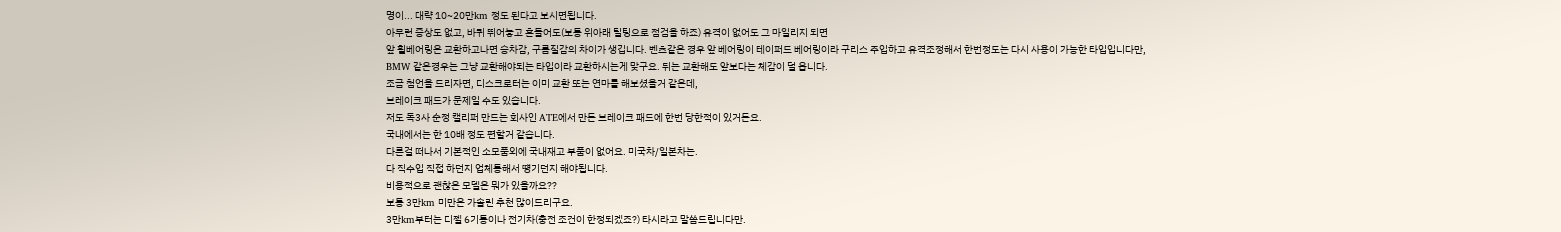명이... 대략 10~20만km 정도 된다고 보시면됩니다.
아무런 증상도 없고, 바퀴 뛰어놓고 흔들어도(보통 위아래 틸팅으로 점검을 하죠) 유격이 없어도 그 마일리지 되면
앞 휠베어링은 교환하고나면 승차감, 구름질감의 차이가 생깁니다. 벤츠같은 경우 앞 베어링이 테이퍼드 베어링이라 구리스 주입하고 유격조정해서 한번정도는 다시 사용이 가능한 타입입니다만,
BMW 같은경우는 그냥 교환해야되는 타입이라 교환하시는게 맞구요. 뒤는 교환해도 앞보다는 체감이 덜 옵니다.
조금 첨언을 드리자면, 디스크로터는 이미 교환 또는 연마를 해보셨을거 같은데,
브레이크 패드가 문제일 수도 있습니다.
저도 독3사 순정 캘리퍼 만드는 회사인 ATE에서 만든 브레이크 패드에 한번 당한적이 있거든요.
국내에서는 한 10배 정도 편할거 같습니다.
다른걸 떠나서 기본적인 소모품외에 국내재고 부품이 없어요. 미국차/일본차는.
다 직수입 직접 하던지 업체통해서 떙기던지 해야됩니다.
비용적으로 괜찮은 모델은 뭐가 있을까요??
보통 3만km 미만은 가솔린 추천 많이드리구요.
3만km부터는 디젤 6기통이나 전기차(충전 조건이 한정되겠죠?) 타시라고 말씀드립니다만.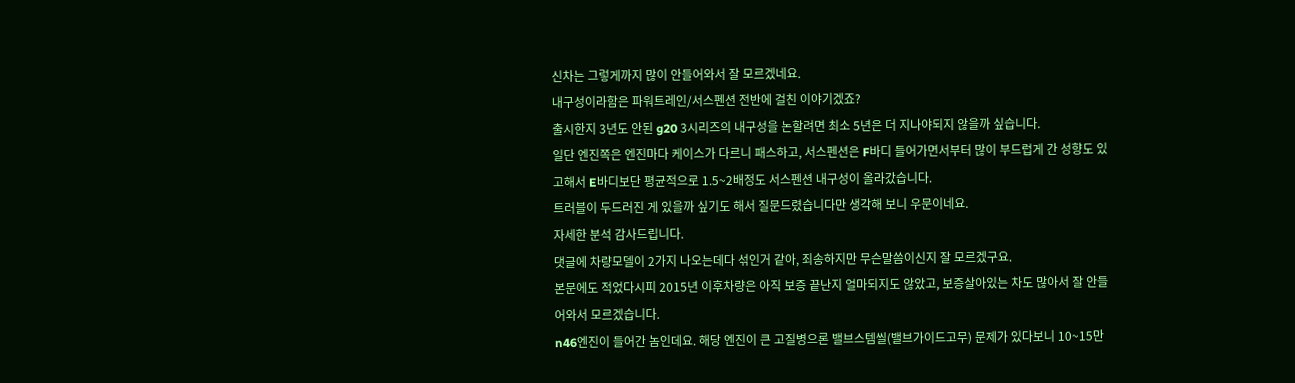신차는 그렇게까지 많이 안들어와서 잘 모르겠네요.
내구성이라함은 파워트레인/서스펜션 전반에 걸친 이야기겠죠?
출시한지 3년도 안된 g20 3시리즈의 내구성을 논할려면 최소 5년은 더 지나야되지 않을까 싶습니다.
일단 엔진쪽은 엔진마다 케이스가 다르니 패스하고, 서스펜션은 F바디 들어가면서부터 많이 부드럽게 간 성향도 있고해서 E바디보단 평균적으로 1.5~2배정도 서스펜션 내구성이 올라갔습니다.
트러블이 두드러진 게 있을까 싶기도 해서 질문드렸습니다만 생각해 보니 우문이네요.
자세한 분석 감사드립니다.
댓글에 차량모델이 2가지 나오는데다 섞인거 같아, 죄송하지만 무슨말씀이신지 잘 모르겠구요.
본문에도 적었다시피 2015년 이후차량은 아직 보증 끝난지 얼마되지도 않았고, 보증살아있는 차도 많아서 잘 안들어와서 모르겠습니다.
n46엔진이 들어간 놈인데요. 해당 엔진이 큰 고질병으론 밸브스템씰(밸브가이드고무) 문제가 있다보니 10~15만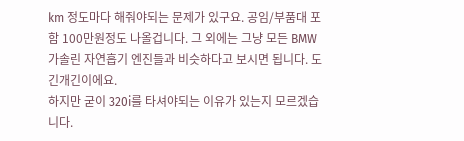km 정도마다 해줘야되는 문제가 있구요. 공임/부품대 포함 100만원정도 나올겁니다. 그 외에는 그냥 모든 BMW 가솔린 자연흡기 엔진들과 비슷하다고 보시면 됩니다. 도긴개긴이에요.
하지만 굳이 320i를 타셔야되는 이유가 있는지 모르겠습니다.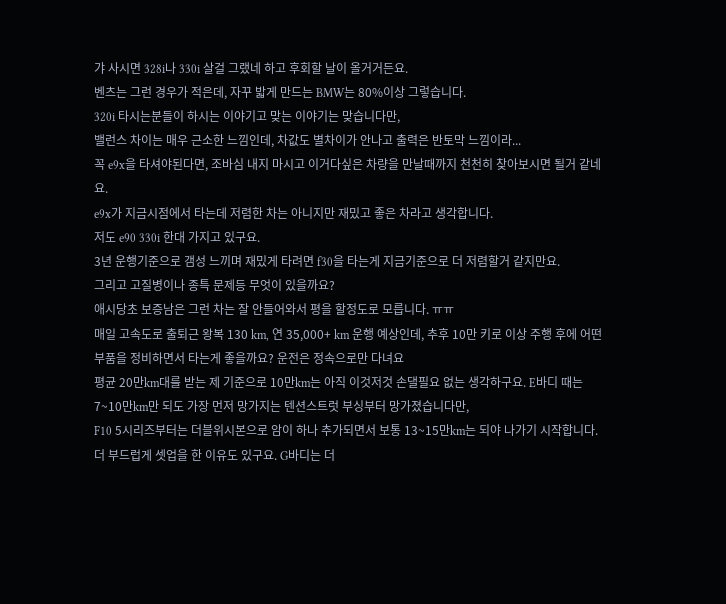갸 사시면 328i나 330i 살걸 그랬네 하고 후회할 날이 올거거든요.
벤츠는 그런 경우가 적은데, 자꾸 밟게 만드는 BMW는 80%이상 그렇습니다.
320i 타시는분들이 하시는 이야기고 맞는 이야기는 맞습니다만,
밸런스 차이는 매우 근소한 느낌인데, 차값도 별차이가 안나고 출력은 반토막 느낌이라...
꼭 e9x을 타셔야된다면, 조바심 내지 마시고 이거다싶은 차량을 만날때까지 천천히 찾아보시면 될거 같네요.
e9x가 지금시점에서 타는데 저렴한 차는 아니지만 재밌고 좋은 차라고 생각합니다.
저도 e90 330i 한대 가지고 있구요.
3년 운행기준으로 갬성 느끼며 재밌게 타려면 f30을 타는게 지금기준으로 더 저렴할거 같지만요.
그리고 고질병이나 종특 문제등 무엇이 있을까요?
애시당초 보증남은 그런 차는 잘 안들어와서 평을 할정도로 모릅니다. ㅠㅠ
매일 고속도로 출퇴근 왕복 130 km, 연 35,000+ km 운행 예상인데, 추후 10만 키로 이상 주행 후에 어떤 부품을 정비하면서 타는게 좋을까요? 운전은 정속으로만 다녀요
평균 20만km대를 받는 제 기준으로 10만km는 아직 이것저것 손댈필요 없는 생각하구요. E바디 때는 7~10만km만 되도 가장 먼저 망가지는 텐션스트럿 부싱부터 망가졌습니다만,
F10 5시리즈부터는 더블위시본으로 암이 하나 추가되면서 보통 13~15만km는 되야 나가기 시작합니다. 더 부드럽게 셋업을 한 이유도 있구요. G바디는 더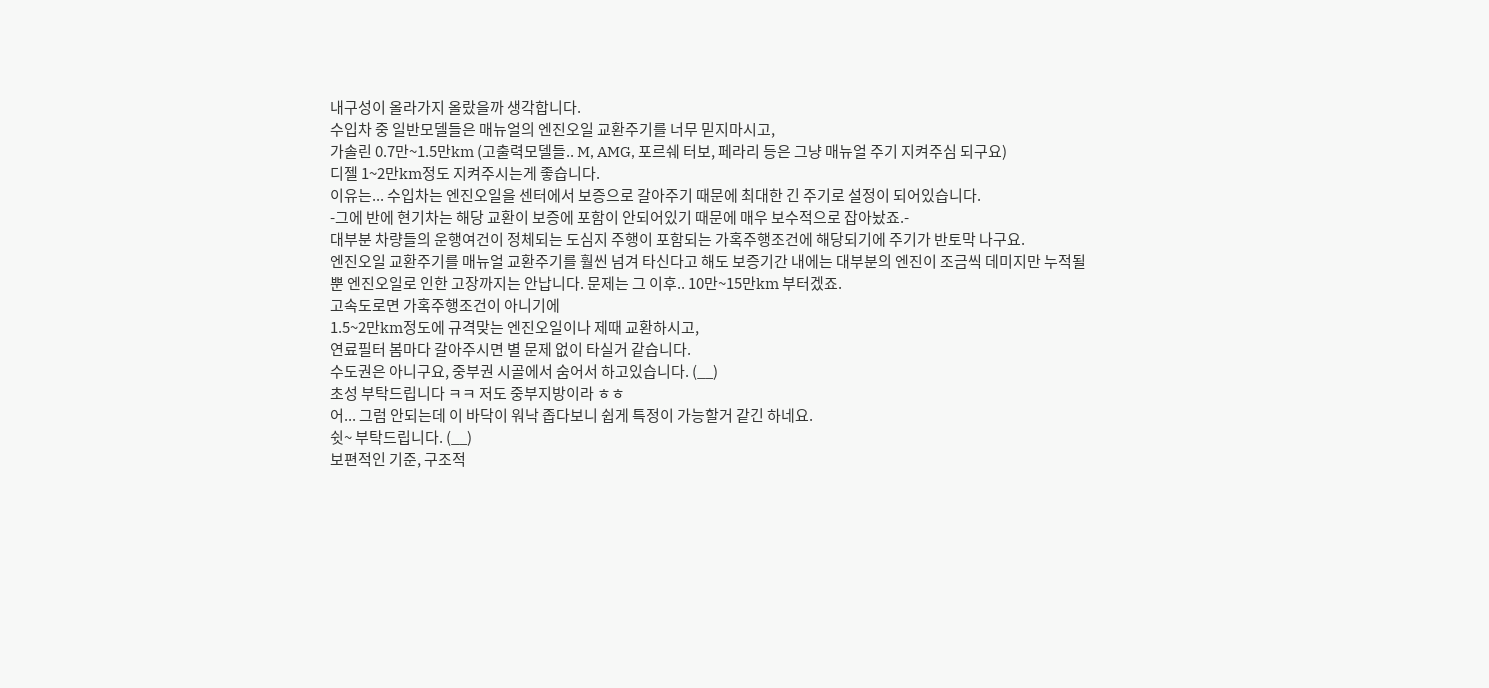내구성이 올라가지 올랐을까 생각합니다.
수입차 중 일반모델들은 매뉴얼의 엔진오일 교환주기를 너무 믿지마시고,
가솔린 0.7만~1.5만km (고출력모델들.. M, AMG, 포르쉐 터보, 페라리 등은 그냥 매뉴얼 주기 지켜주심 되구요)
디젤 1~2만km정도 지켜주시는게 좋습니다.
이유는... 수입차는 엔진오일을 센터에서 보증으로 갈아주기 때문에 최대한 긴 주기로 설정이 되어있습니다.
-그에 반에 현기차는 해당 교환이 보증에 포함이 안되어있기 때문에 매우 보수적으로 잡아놨죠.-
대부분 차량들의 운행여건이 정체되는 도심지 주행이 포함되는 가혹주행조건에 해당되기에 주기가 반토막 나구요.
엔진오일 교환주기를 매뉴얼 교환주기를 훨씬 넘겨 타신다고 해도 보증기간 내에는 대부분의 엔진이 조금씩 데미지만 누적될 뿐 엔진오일로 인한 고장까지는 안납니다. 문제는 그 이후.. 10만~15만km 부터겠죠.
고속도로면 가혹주행조건이 아니기에
1.5~2만km정도에 규격맞는 엔진오일이나 제때 교환하시고,
연료필터 봄마다 갈아주시면 별 문제 없이 타실거 같습니다.
수도권은 아니구요, 중부권 시골에서 숨어서 하고있습니다. (__)
초성 부탁드립니다 ㅋㅋ 저도 중부지방이라 ㅎㅎ
어... 그럼 안되는데 이 바닥이 워낙 좁다보니 쉽게 특정이 가능할거 같긴 하네요.
쉿~ 부탁드립니다. (__)
보편적인 기준, 구조적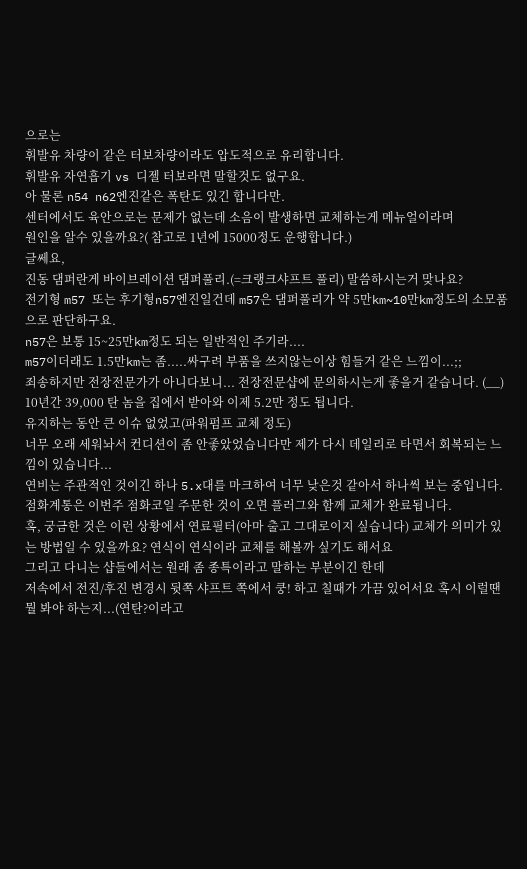으로는
휘발유 차량이 같은 터보차량이라도 압도적으로 유리합니다.
휘발유 자연흡기 vs 디젤 터보라면 말할것도 없구요.
아 물론 n54 n62엔진같은 폭탄도 있긴 합니다만.
센터에서도 육안으로는 문제가 없는데 소음이 발생하면 교체하는게 메뉴얼이라며
원인을 알수 있을까요?( 참고로 1년에 15000정도 운행합니다.)
글쎄요,
진동 댐퍼란게 바이브레이션 댐퍼풀리.(=크랭크샤프트 풀리) 말씀하시는거 맞나요?
전기형 m57 또는 후기형n57엔진일건데 m57은 댐퍼풀리가 약 5만km~10만km정도의 소모품으로 판단하구요.
n57은 보통 15~25만km정도 되는 일반적인 주기라....
m57이더래도 1.5만km는 좀.....싸구려 부품을 쓰지않는이상 힘들거 같은 느낌이...;;
죄송하지만 전장전문가가 아니다보니... 전장전문샵에 문의하시는게 좋을거 같습니다. (__)
10년간 39,000 탄 놈을 집에서 받아와 이제 5.2만 정도 됩니다.
유지하는 동안 큰 이슈 없었고(파워펌프 교체 정도)
너무 오래 세워놔서 컨디션이 좀 안좋았었습니다만 제가 다시 데일리로 타면서 회복되는 느낌이 있습니다...
연비는 주관적인 것이긴 하나 5.x대를 마크하여 너무 낮은것 같아서 하나씩 보는 중입니다.
점화계통은 이번주 점화코일 주문한 것이 오면 플러그와 함께 교체가 완료됩니다.
혹, 궁금한 것은 이런 상황에서 연료필터(아마 출고 그대로이지 싶습니다) 교체가 의미가 있는 방법일 수 있을까요? 연식이 연식이라 교체를 해볼까 싶기도 해서요
그리고 다니는 샵들에서는 원래 좀 종특이라고 말하는 부분이긴 한데
저속에서 전진/후진 변경시 뒷쪽 샤프트 쪽에서 쿵! 하고 칠때가 가끔 있어서요 혹시 이럴땐 뭘 봐야 하는지...(연탄?이라고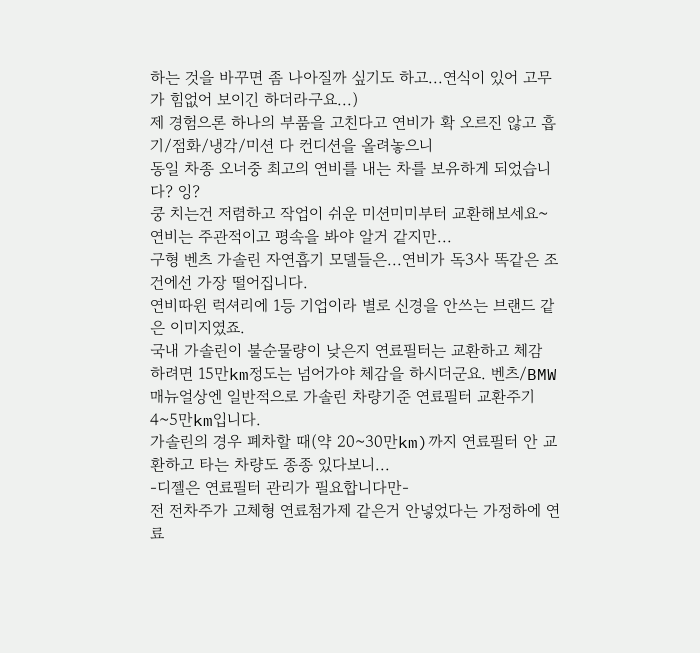하는 것을 바꾸면 좀 나아질까 싶기도 하고...연식이 있어 고무가 힘없어 보이긴 하더라구요...)
제 경험으론 하나의 부품을 고친다고 연비가 확 오르진 않고 흡기/점화/냉각/미션 다 컨디션을 올려놓으니
동일 차종 오너중 최고의 연비를 내는 차를 보유하게 되었습니다? 잉?
쿵 치는건 저렴하고 작업이 쉬운 미션미미부터 교환해보세요~
연비는 주관적이고 평속을 봐야 알거 같지만...
구형 벤츠 가솔린 자연흡기 모델들은...연비가 독3사 똑같은 조건에선 가장 떨어집니다.
연비따윈 럭셔리에 1등 기업이라 별로 신경을 안쓰는 브랜드 같은 이미지였죠.
국내 가솔린이 불순물량이 낮은지 연료필터는 교환하고 체감 하려면 15만km정도는 넘어가야 체감을 하시더군요. 벤츠/BMW 매뉴얼상엔 일반적으로 가솔린 차량기준 연료필터 교환주기 4~5만km입니다.
가솔린의 경우 폐차할 때(약 20~30만km)까지 연료필터 안 교환하고 타는 차량도 종종 있다보니...
-디젤은 연료필터 관리가 필요합니다만-
전 전차주가 고체형 연료첨가제 같은거 안넣었다는 가정하에 연료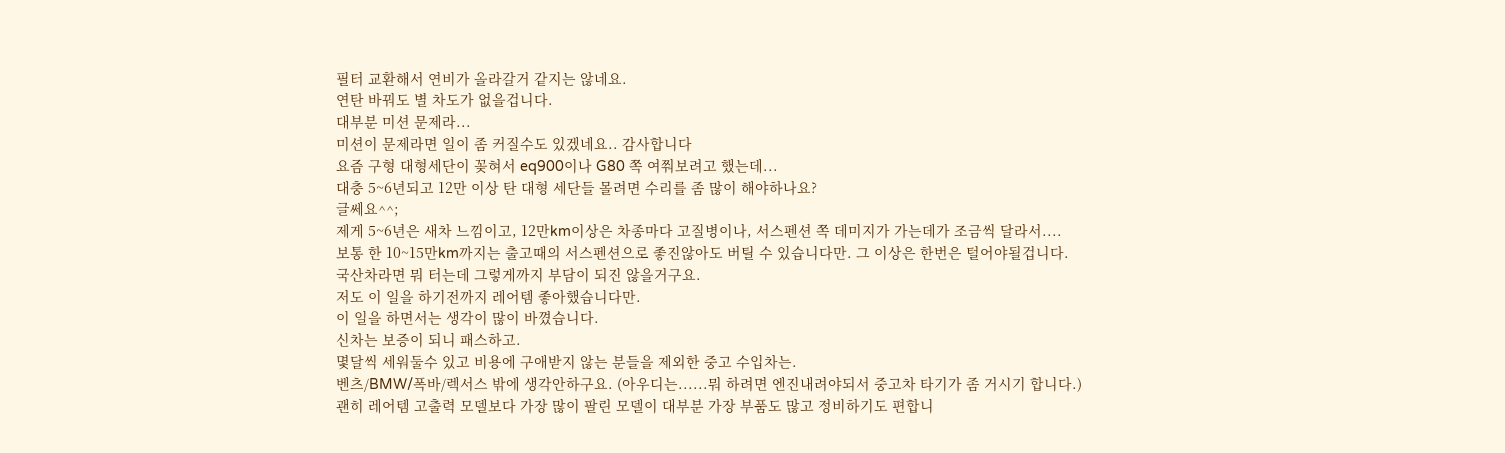필터 교환해서 연비가 올라갈거 같지는 않네요.
연탄 바꿔도 별 차도가 없을겁니다.
대부분 미션 문제라...
미션이 문제라면 일이 좀 커질수도 있겠네요.. 감사합니다
요즘 구형 대형세단이 꽂혀서 eq900이나 G80 쪽 여쭤보려고 했는데...
대충 5~6년되고 12만 이상 탄 대형 세단들 몰려면 수리를 좀 많이 해야하나요?
글쎄요^^;
제게 5~6년은 새차 느낌이고, 12만km이상은 차종마다 고질병이나, 서스펜션 쪽 데미지가 가는데가 조금씩 달라서....
보통 한 10~15만km까지는 출고때의 서스펜션으로 좋진않아도 버틸 수 있습니다만. 그 이상은 한번은 털어야될겁니다.
국산차라면 뭐 터는데 그렇게까지 부담이 되진 않을거구요.
저도 이 일을 하기전까지 레어템 좋아했습니다만.
이 일을 하면서는 생각이 많이 바꼈습니다.
신차는 보증이 되니 패스하고.
몇달씩 세워둘수 있고 비용에 구애받지 않는 분들을 제외한 중고 수입차는.
벤츠/BMW/폭바/렉서스 밖에 생각안하구요. (아우디는......뭐 하려면 엔진내려야되서 중고차 타기가 좀 거시기 합니다.)
괜히 레어템 고출력 모델보다 가장 많이 팔린 모델이 대부분 가장 부품도 많고 정비하기도 편합니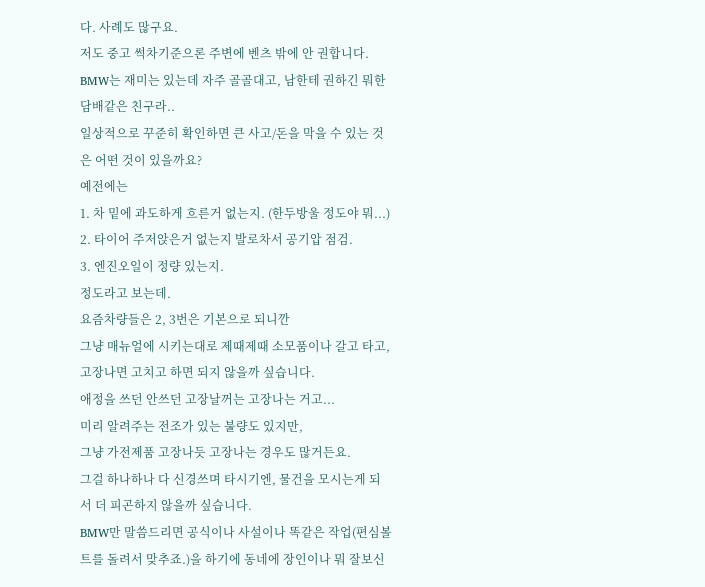다. 사례도 많구요.
저도 중고 썩차기준으론 주변에 벤츠 밖에 안 권합니다.
BMW는 재미는 있는데 자주 골골대고, 남한테 권하긴 뭐한 담배같은 친구라..
일상적으로 꾸준히 확인하면 큰 사고/돈을 막을 수 있는 것은 어떤 것이 있을까요?
예전에는
1. 차 밑에 과도하게 흐른거 없는지. (한두방울 정도야 뭐...)
2. 타이어 주저앉은거 없는지 발로차서 공기압 점검.
3. 엔진오일이 정량 있는지.
정도라고 보는데.
요즘차량들은 2, 3번은 기본으로 되니깐
그냥 매뉴얼에 시키는대로 제때제때 소모품이나 갈고 타고, 고장나면 고치고 하면 되지 않을까 싶습니다.
애정을 쓰던 안쓰던 고장날꺼는 고장나는 거고...
미리 알려주는 전조가 있는 불량도 있지만,
그냥 가전제품 고장나듯 고장나는 경우도 많거든요.
그걸 하나하나 다 신경쓰며 타시기엔, 물건을 모시는게 되서 더 피곤하지 않을까 싶습니다.
BMW만 말씀드리면 공식이나 사설이나 똑같은 작업(편심볼트를 돌려서 맞추죠.)을 하기에 동네에 장인이나 뭐 잘보신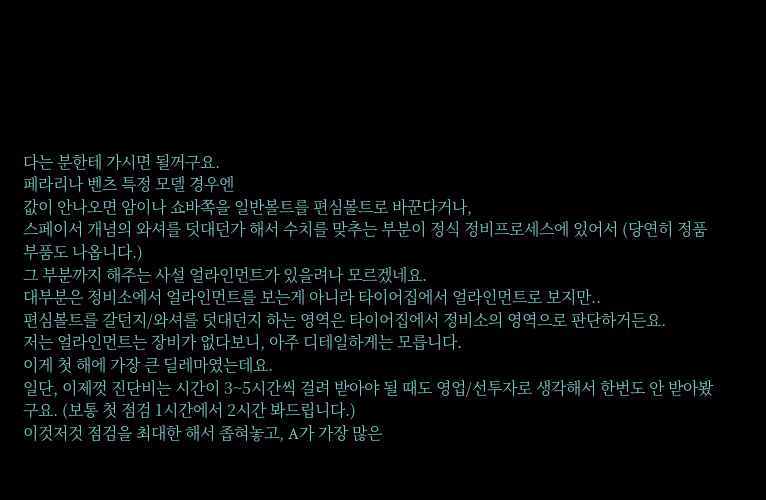다는 분한테 가시면 될꺼구요.
페라리나 벤츠 특정 모델 경우엔
값이 안나오면 암이나 쇼바쪽을 일반볼트를 편심볼트로 바꾼다거나,
스페이서 개념의 와셔를 덧대던가 해서 수치를 맞추는 부분이 정식 정비프로세스에 있어서 (당연히 정품 부품도 나옵니다.)
그 부분까지 해주는 사설 얼라인먼트가 있을려나 모르겠네요.
대부분은 정비소에서 얼라인먼트를 보는게 아니라 타이어집에서 얼라인먼트로 보지만..
편심볼트를 갈던지/와셔를 덧대던지 하는 영역은 타이어집에서 정비소의 영역으로 판단하거든요.
저는 얼라인먼트는 장비가 없다보니, 아주 디테일하게는 모릅니다.
이게 첫 해에 가장 큰 딜레마였는데요.
일단, 이제껏 진단비는 시간이 3~5시간씩 걸려 받아야 될 때도 영업/선투자로 생각해서 한번도 안 받아봤구요. (보통 첫 점검 1시간에서 2시간 봐드립니다.)
이것저것 점검을 최대한 해서 좁혀놓고, A가 가장 많은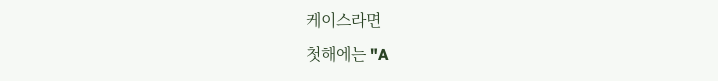케이스라면
첫해에는 "A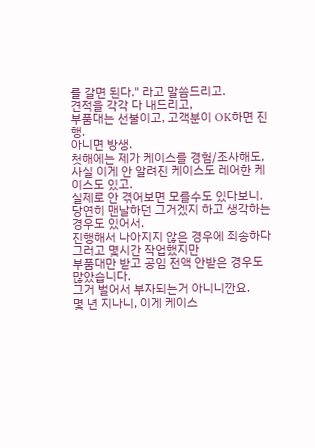를 갈면 된다." 라고 말씀드리고.
견적을 각각 다 내드리고,
부품대는 선불이고, 고객분이 OK하면 진행.
아니면 방생.
첫해에는 제가 케이스를 경험/조사해도, 사실 이게 안 알려진 케이스도 레어한 케이스도 있고.
실제로 안 겪어보면 모를수도 있다보니. 당연히 맨날하던 그거겠지 하고 생각하는 경우도 있어서.
진행해서 나아지지 않은 경우에 죄송하다 그러고 몇시간 작업했지만
부품대만 받고 공임 전액 안받은 경우도 많았습니다.
그거 벌어서 부자되는거 아니니깐요.
몇 년 지나니, 이게 케이스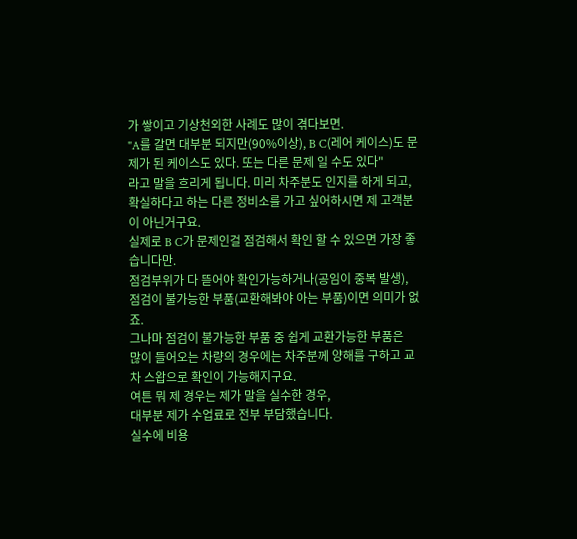가 쌓이고 기상천외한 사례도 많이 겪다보면.
"A를 갈면 대부분 되지만(90%이상), B C(레어 케이스)도 문제가 된 케이스도 있다. 또는 다른 문제 일 수도 있다"
라고 말을 흐리게 됩니다. 미리 차주분도 인지를 하게 되고, 확실하다고 하는 다른 정비소를 가고 싶어하시면 제 고객분이 아닌거구요.
실제로 B C가 문제인걸 점검해서 확인 할 수 있으면 가장 좋습니다만.
점검부위가 다 뜯어야 확인가능하거나(공임이 중복 발생),
점검이 불가능한 부품(교환해봐야 아는 부품)이면 의미가 없죠.
그나마 점검이 불가능한 부품 중 쉽게 교환가능한 부품은
많이 들어오는 차량의 경우에는 차주분께 양해를 구하고 교차 스왑으로 확인이 가능해지구요.
여튼 뭐 제 경우는 제가 말을 실수한 경우,
대부분 제가 수업료로 전부 부담했습니다.
실수에 비용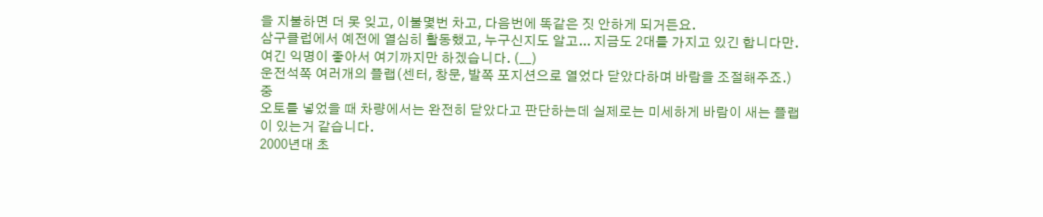을 지불하면 더 못 잊고, 이불몇번 차고, 다음번에 똑같은 짓 안하게 되거든요.
삼구클럽에서 예전에 열심히 활동했고, 누구신지도 알고... 지금도 2대를 가지고 있긴 합니다만.
여긴 익명이 좋아서 여기까지만 하겠습니다. (__)
운전석쪽 여러개의 플랩(센터, 창문, 발쪽 포지션으로 열었다 닫았다하며 바람을 조절해주죠.) 중
오토를 넣었을 때 차량에서는 완전히 닫았다고 판단하는데 실제로는 미세하게 바람이 새는 플랩이 있는거 같습니다.
2000년대 초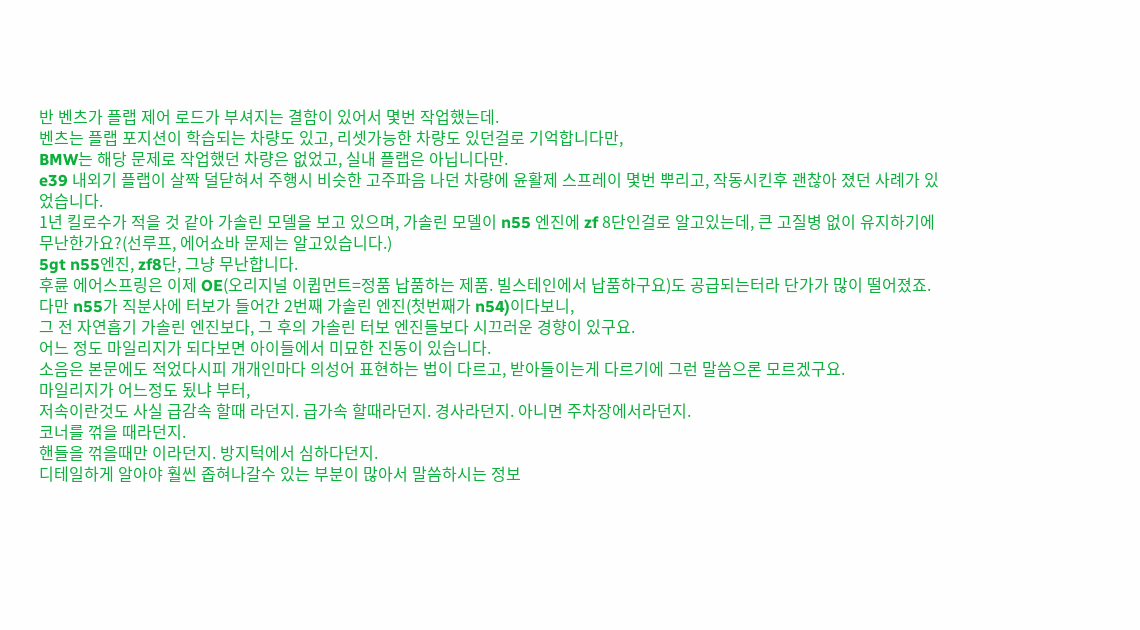반 벤츠가 플랩 제어 로드가 부셔지는 결함이 있어서 몇번 작업했는데.
벤츠는 플랩 포지션이 학습되는 차량도 있고, 리셋가능한 차량도 있던걸로 기억합니다만,
BMW는 해당 문제로 작업했던 차량은 없었고, 실내 플랩은 아닙니다만.
e39 내외기 플랩이 살짝 덜닫혀서 주행시 비슷한 고주파음 나던 차량에 윤활제 스프레이 몇번 뿌리고, 작동시킨후 괜찮아 졌던 사례가 있었습니다.
1년 킬로수가 적을 것 같아 가솔린 모델을 보고 있으며, 가솔린 모델이 n55 엔진에 zf 8단인걸로 알고있는데, 큰 고질병 없이 유지하기에 무난한가요?(선루프, 에어쇼바 문제는 알고있습니다.)
5gt n55엔진, zf8단, 그냥 무난합니다.
후륜 에어스프링은 이제 OE(오리지널 이큅먼트=정품 납품하는 제품. 빌스테인에서 납품하구요)도 공급되는터라 단가가 많이 떨어졌죠.
다만 n55가 직분사에 터보가 들어간 2번째 가솔린 엔진(첫번째가 n54)이다보니,
그 전 자연흡기 가솔린 엔진보다, 그 후의 가솔린 터보 엔진들보다 시끄러운 경향이 있구요.
어느 정도 마일리지가 되다보면 아이들에서 미묘한 진동이 있습니다.
소음은 본문에도 적었다시피 개개인마다 의성어 표현하는 법이 다르고, 받아들이는게 다르기에 그런 말씀으론 모르겠구요.
마일리지가 어느정도 됬냐 부터,
저속이란것도 사실 급감속 할때 라던지. 급가속 할때라던지. 경사라던지. 아니면 주차장에서라던지.
코너를 꺾을 때라던지.
핸들을 꺾을때만 이라던지. 방지턱에서 심하다던지.
디테일하게 알아야 훨씬 좁혀나갈수 있는 부분이 많아서 말씀하시는 정보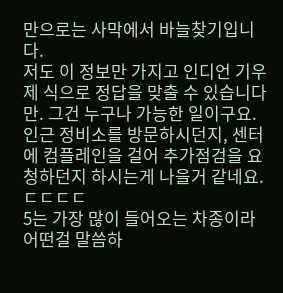만으로는 사막에서 바늘찾기입니다.
저도 이 정보만 가지고 인디언 기우제 식으로 정답을 맞출 수 있습니다만. 그건 누구나 가능한 일이구요.
인근 정비소를 방문하시던지, 센터에 컴플레인을 걸어 추가점검을 요청하던지 하시는게 나을거 같네요.
ㄷㄷㄷㄷ
5는 가장 많이 들어오는 차종이라 어떤걸 말씀하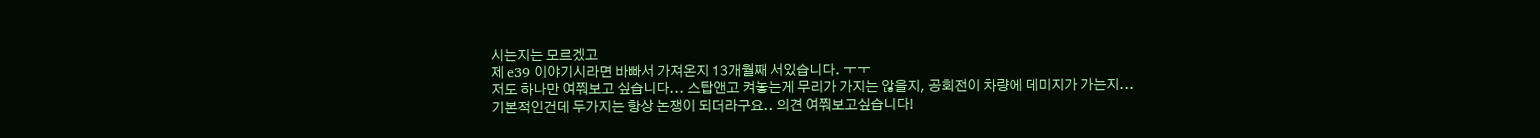시는지는 모르겠고
제 e39 이야기시라면 바빠서 가져온지 13개월째 서있습니다. ㅜㅜ
저도 하나만 여쭤보고 싶습니다... 스탑앤고 켜놓는게 무리가 가지는 않을지, 공회전이 차량에 데미지가 가는지...
기본적인건데 두가지는 항상 논쟁이 되더라구요.. 의견 여쭤보고싶습니다!